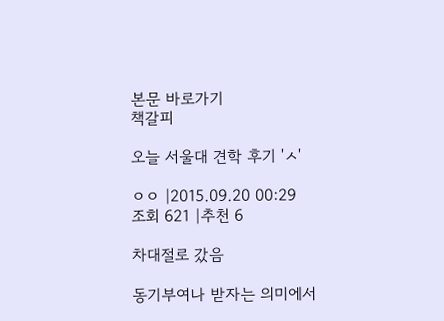본문 바로가기
책갈피

오늘 서울대 견학 후기 'ㅅ'

ㅇㅇ |2015.09.20 00:29
조회 621 |추천 6

차대절로 갔음

동기부여나 받자는 의미에서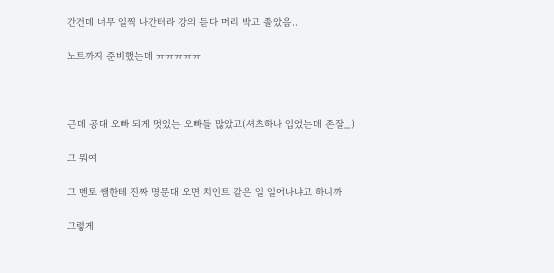간건데 너무 일찍 나간터라 강의 듣다 머리 박고 졸았음..

노트까지 준비했는데 ㅠㅠㅠㅠㅠ



근데 공대 오빠 되게 멋있는 오빠들 많았고(셔츠하나 입었는데 존잘_)

그 뭐여

그 멘토 쌤한테 진짜 명문대 오면 치인트 같은 일 일어나냐고 하니까

그렇게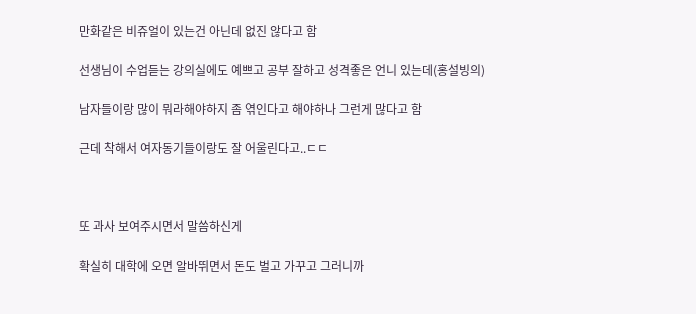만화같은 비쥬얼이 있는건 아닌데 없진 않다고 함

선생님이 수업듣는 강의실에도 예쁘고 공부 잘하고 성격좋은 언니 있는데(홍설빙의)

남자들이랑 많이 뭐라해야하지 좀 엮인다고 해야하나 그런게 많다고 함

근데 착해서 여자동기들이랑도 잘 어울린다고..ㄷㄷ



또 과사 보여주시면서 말씀하신게

확실히 대학에 오면 알바뛰면서 돈도 벌고 가꾸고 그러니까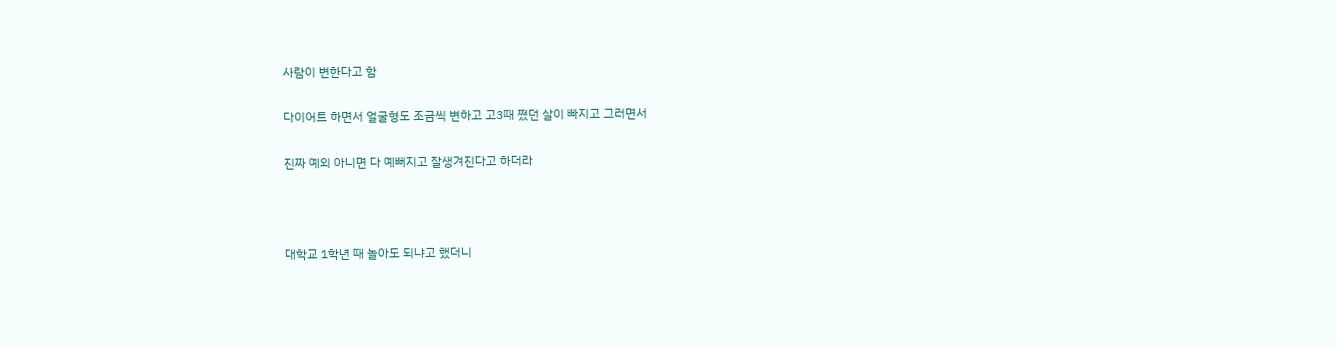사람이 변한다고 함

다이어트 하면서 얼굴형도 조금씩 변하고 고3때 쪘던 살이 빠지고 그러면서

진짜 예외 아니면 다 예뻐지고 잘생겨진다고 하더라



대학교 1학년 때 놀아도 되냐고 했더니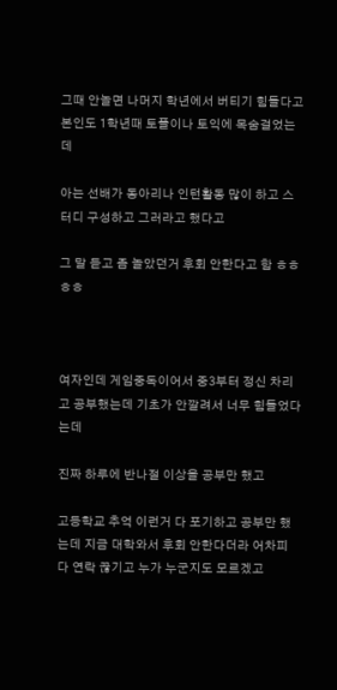그때 안놀면 나머지 학년에서 버티기 힘들다고 본인도 1학년때 토플이나 토익에 목숨걸었는데

아는 선배가 동아리나 인턴활동 많이 하고 스터디 구성하고 그러라고 했다고

그 말 듣고 좀 놀았던거 후회 안한다고 함 ㅎㅎㅎㅎ



여자인데 게임중독이어서 중3부터 정신 차리고 공부했는데 기초가 안깔려서 너무 힘들었다는데

진짜 하루에 반나절 이상을 공부만 했고

고등학교 추억 이런거 다 포기하고 공부만 했는데 지금 대학와서 후회 안한다더라 어차피 다 연락 끊기고 누가 누군지도 모르겠고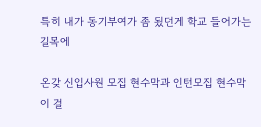특히 내가 동기부여가 좀 됬던게 학교 들어가는 길목에

온갖 신입사원 모집 현수막과 인턴모집 현수막이 걸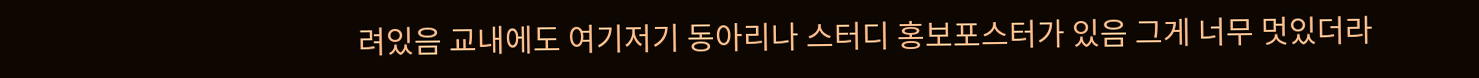려있음 교내에도 여기저기 동아리나 스터디 홍보포스터가 있음 그게 너무 멋있더라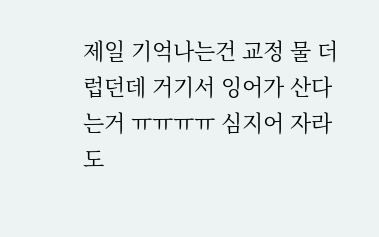제일 기억나는건 교정 물 더럽던데 거기서 잉어가 산다는거 ㅠㅠㅠㅠ 심지어 자라도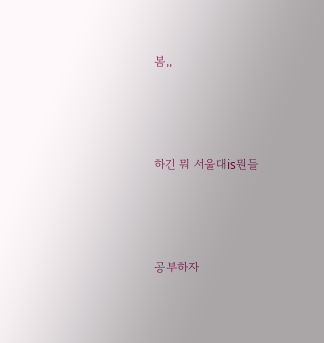봄,,



하긴 뭐 서울대is뭔들



공부하자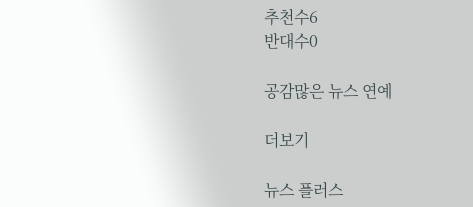추천수6
반대수0

공감많은 뉴스 연예

더보기

뉴스 플러스